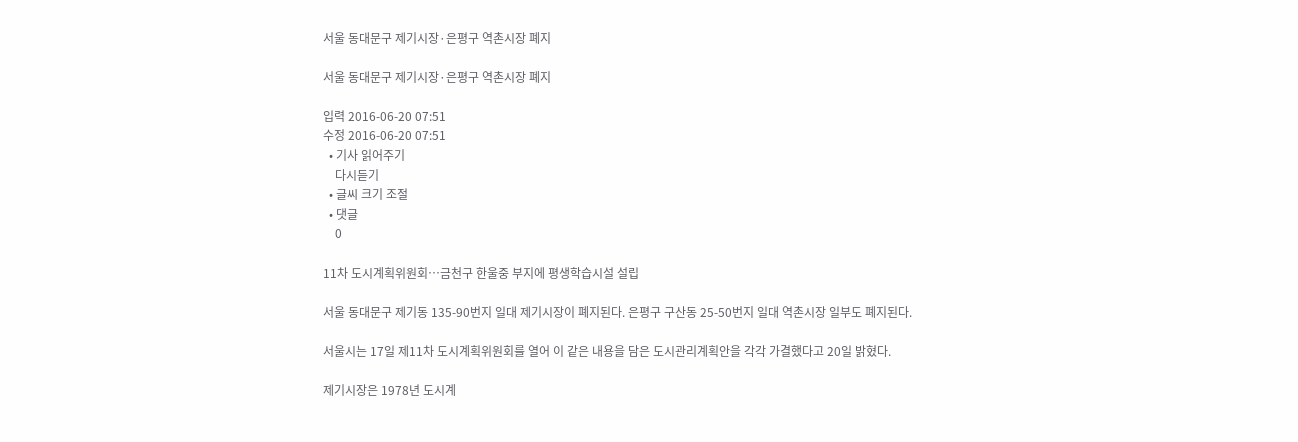서울 동대문구 제기시장·은평구 역촌시장 폐지

서울 동대문구 제기시장·은평구 역촌시장 폐지

입력 2016-06-20 07:51
수정 2016-06-20 07:51
  • 기사 읽어주기
    다시듣기
  • 글씨 크기 조절
  • 댓글
    0

11차 도시계획위원회…금천구 한울중 부지에 평생학습시설 설립

서울 동대문구 제기동 135-90번지 일대 제기시장이 폐지된다. 은평구 구산동 25-50번지 일대 역촌시장 일부도 폐지된다.

서울시는 17일 제11차 도시계획위원회를 열어 이 같은 내용을 담은 도시관리계획안을 각각 가결했다고 20일 밝혔다.

제기시장은 1978년 도시계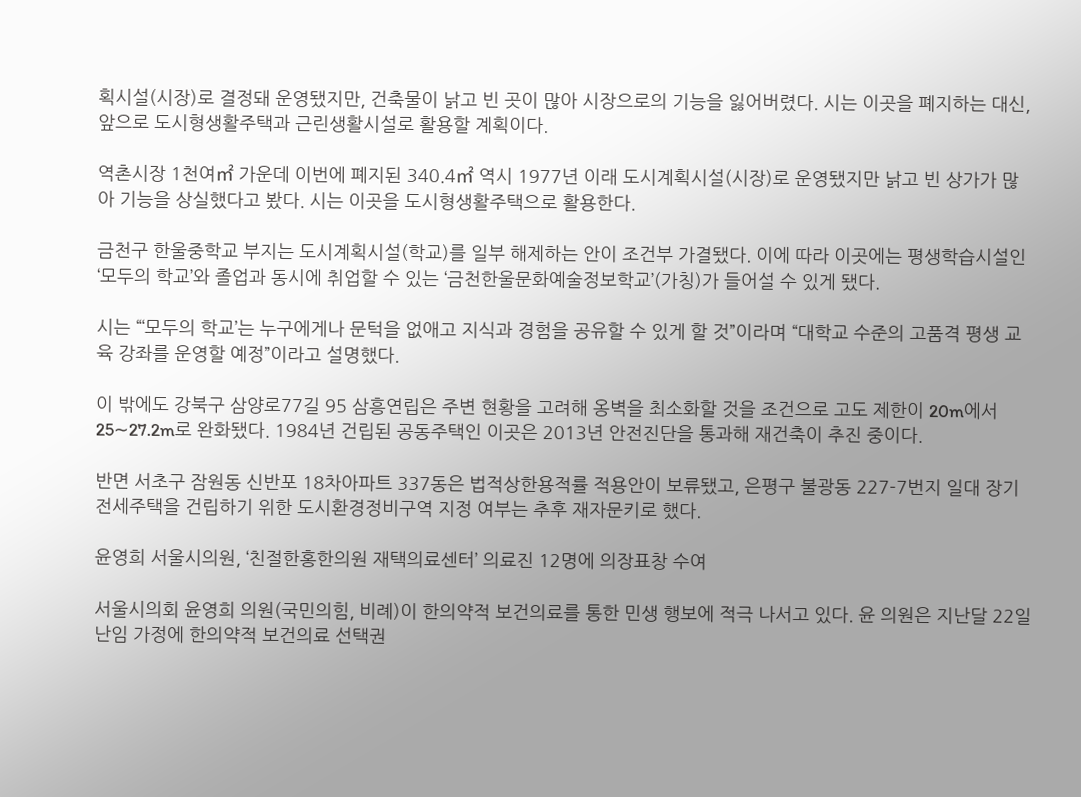획시설(시장)로 결정돼 운영됐지만, 건축물이 낡고 빈 곳이 많아 시장으로의 기능을 잃어버렸다. 시는 이곳을 폐지하는 대신, 앞으로 도시형생활주택과 근린생활시설로 활용할 계획이다.

역촌시장 1천여㎡ 가운데 이번에 폐지된 340.4㎡ 역시 1977년 이래 도시계획시설(시장)로 운영됐지만 낡고 빈 상가가 많아 기능을 상실했다고 봤다. 시는 이곳을 도시형생활주택으로 활용한다.

금천구 한울중학교 부지는 도시계획시설(학교)를 일부 해제하는 안이 조건부 가결됐다. 이에 따라 이곳에는 평생학습시설인 ‘모두의 학교’와 졸업과 동시에 취업할 수 있는 ‘금천한울문화예술정보학교’(가칭)가 들어설 수 있게 됐다.

시는 “‘모두의 학교’는 누구에게나 문턱을 없애고 지식과 경험을 공유할 수 있게 할 것”이라며 “대학교 수준의 고품격 평생 교육 강좌를 운영할 예정”이라고 설명했다.

이 밖에도 강북구 삼양로77길 95 삼흥연립은 주변 현황을 고려해 옹벽을 최소화할 것을 조건으로 고도 제한이 20m에서 25∼27.2m로 완화됐다. 1984년 건립된 공동주택인 이곳은 2013년 안전진단을 통과해 재건축이 추진 중이다.

반면 서초구 잠원동 신반포 18차아파트 337동은 법적상한용적률 적용안이 보류됐고, 은평구 불광동 227-7번지 일대 장기전세주택을 건립하기 위한 도시환경정비구역 지정 여부는 추후 재자문키로 했다.

윤영희 서울시의원, ‘친절한홍한의원 재택의료센터’ 의료진 12명에 의장표창 수여

서울시의회 윤영희 의원(국민의힘, 비례)이 한의약적 보건의료를 통한 민생 행보에 적극 나서고 있다. 윤 의원은 지난달 22일 난임 가정에 한의약적 보건의료 선택권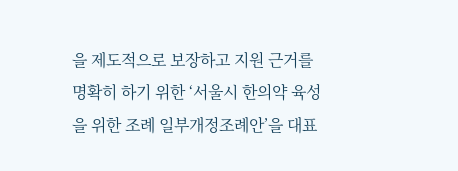을 제도적으로 보장하고 지원 근거를 명확히 하기 위한 ‘서울시 한의약 육성을 위한 조례 일부개정조례안’을 대표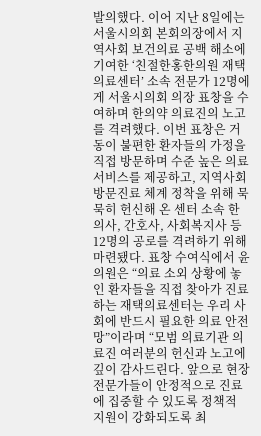발의했다. 이어 지난 8일에는 서울시의회 본회의장에서 지역사회 보건의료 공백 해소에 기여한 ‘친절한홍한의원 재택의료센터’ 소속 전문가 12명에게 서울시의회 의장 표창을 수여하며 한의약 의료진의 노고를 격려했다. 이번 표창은 거동이 불편한 환자들의 가정을 직접 방문하며 수준 높은 의료 서비스를 제공하고, 지역사회 방문진료 체계 정착을 위해 묵묵히 헌신해 온 센터 소속 한의사, 간호사, 사회복지사 등 12명의 공로를 격려하기 위해 마련됐다. 표창 수여식에서 윤 의원은 “의료 소외 상황에 놓인 환자들을 직접 찾아가 진료하는 재택의료센터는 우리 사회에 반드시 필요한 의료 안전망”이라며 “모범 의료기관 의료진 여러분의 헌신과 노고에 깊이 감사드린다. 앞으로 현장 전문가들이 안정적으로 진료에 집중할 수 있도록 정책적 지원이 강화되도록 최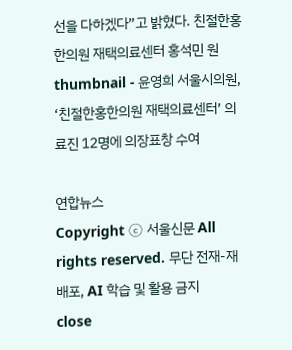선을 다하겠다”고 밝혔다. 친절한홍한의원 재택의료센터 홍석민 원
thumbnail - 윤영희 서울시의원, ‘친절한홍한의원 재택의료센터’ 의료진 12명에 의장표창 수여

연합뉴스
Copyright ⓒ 서울신문 All rights reserved. 무단 전재-재배포, AI 학습 및 활용 금지
close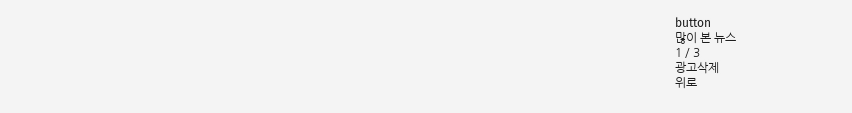button
많이 본 뉴스
1 / 3
광고삭제
위로